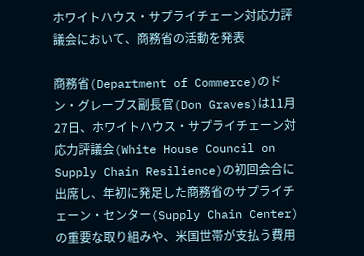ホワイトハウス・サプライチェーン対応力評議会において、商務省の活動を発表

商務省(Department of Commerce)のドン・グレーブス副長官(Don Graves)は11月27日、ホワイトハウス・サプライチェーン対応力評議会(White House Council on Supply Chain Resilience)の初回会合に出席し、年初に発足した商務省のサプライチェーン・センター(Supply Chain Center)の重要な取り組みや、米国世帯が支払う費用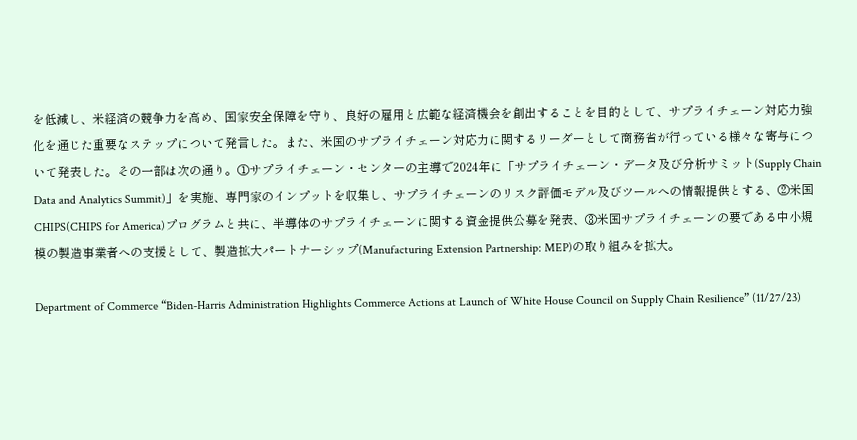を低減し、米経済の競争力を高め、国家安全保障を守り、良好の雇用と広範な経済機会を創出することを目的として、サプライチェーン対応力強化を通じた重要なステップについて発言した。また、米国のサプライチェーン対応力に関するリーダーとして商務省が行っている様々な寄与について発表した。その一部は次の通り。①サプライチェーン・センターの主導で2024年に「サプライチェーン・データ及び分析サミット(Supply Chain Data and Analytics Summit)」を実施、専門家のインプットを収集し、サプライチェーンのリスク評価モデル及びツールへの情報提供とする、②米国CHIPS(CHIPS for America)プログラムと共に、半導体のサプライチェーンに関する資金提供公募を発表、③米国サプライチェーンの要である中小規模の製造事業者への支援として、製造拡大パートナーシップ(Manufacturing Extension Partnership: MEP)の取り組みを拡大。

Department of Commerce “Biden-Harris Administration Highlights Commerce Actions at Launch of White House Council on Supply Chain Resilience” (11/27/23)